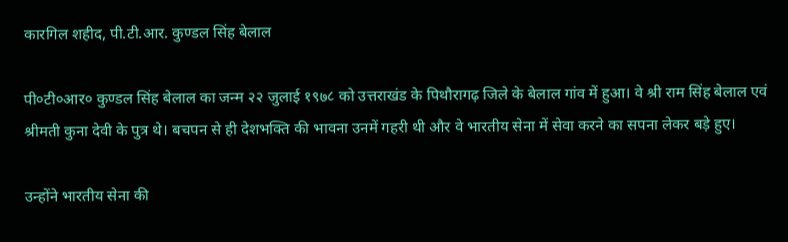कारगिल शहीद, पी.टी.आर. कुण्डल सिंह बेलाल

पी०टी०आर० कुण्डल सिंह बेलाल का जन्म २२ जुलाई १९७८ को उत्तराखंड के पिथौरागढ़ जिले के बेलाल गांव में हुआ। वे श्री राम सिंह बेलाल एवं श्रीमती कुना देवी के पुत्र थे। बचपन से ही देशभक्ति की भावना उनमें गहरी थी और वे भारतीय सेना में सेवा करने का सपना लेकर बड़े हुए।

उन्होंने भारतीय सेना की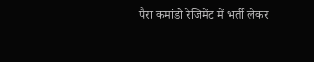पैरा कमांडो रेजिमेंट में भर्ती लेकर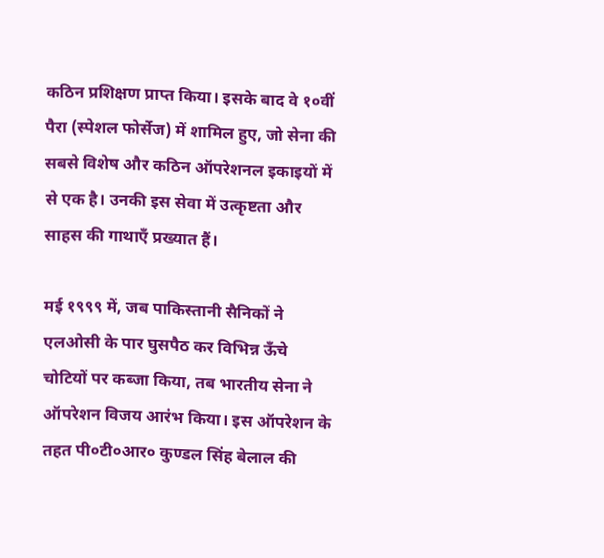कठिन प्रशिक्षण प्राप्त किया। इसके बाद वे १०वीं पैरा (स्पेशल फोर्सेज) में शामिल हुए, जो सेना की सबसे विशेष और कठिन ऑपरेशनल इकाइयों में से एक है। उनकी इस सेवा में उत्कृष्टता और साहस की गाथाएँ प्रख्यात हैं।

मई १९९९ में, जब पाकिस्तानी सैनिकों ने एलओसी के पार घुसपैठ कर विभिन्न ऊँचे चोटियों पर कब्जा किया, तब भारतीय सेना ने ऑपरेशन विजय आरंभ किया। इस ऑपरेशन के तहत पी०टी०आर० कुण्डल सिंह बेलाल की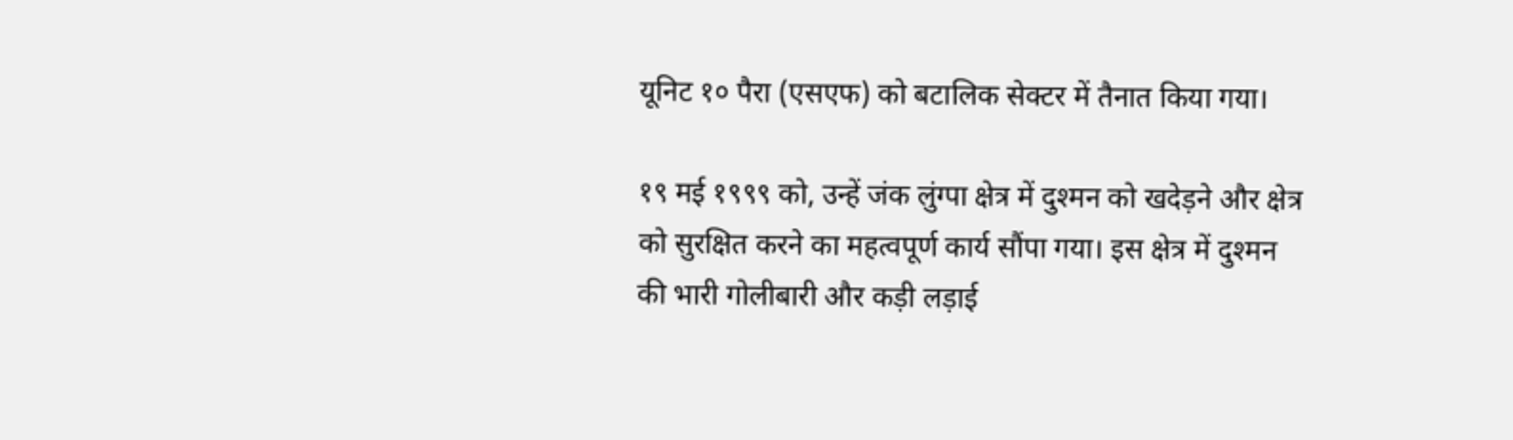यूनिट १० पैरा (एसएफ) को बटालिक सेक्टर में तैनात किया गया।

१९ मई १९९९ को, उन्हें जंक लुंग्पा क्षेत्र में दुश्मन को खदेड़ने और क्षेत्र को सुरक्षित करने का महत्वपूर्ण कार्य सौंपा गया। इस क्षेत्र में दुश्मन की भारी गोलीबारी और कड़ी लड़ाई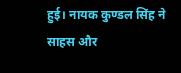हुई। नायक कुण्डल सिंह ने साहस और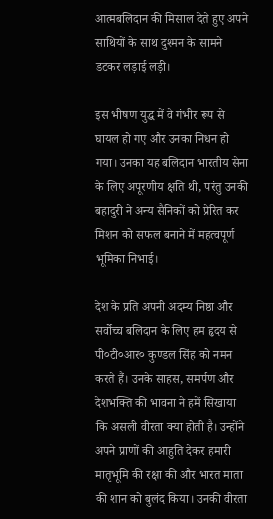आत्मबलिदान की मिसाल देते हुए अपने साथियों के साथ दुश्मन के सामने डटकर लड़ाई लड़ी।

इस भीषण युद्ध में वे गंभीर रूप से घायल हो गए और उनका निधन हो गया। उनका यह बलिदान भारतीय सेना के लिए अपूरणीय क्षति थी, परंतु उनकी बहादुरी ने अन्य सैनिकों को प्रेरित कर मिशन को सफल बनाने में महत्वपूर्ण भूमिका निभाई।

देश के प्रति अपनी अदम्य निष्ठा और सर्वोच्च बलिदान के लिए हम हृदय से पी०टी०आर० कुण्डल सिंह को नमन करते हैं। उनके साहस, समर्पण और देशभक्ति की भावना ने हमें सिखाया कि असली वीरता क्या होती है। उन्होंने अपने प्राणों की आहुति देकर हमारी मातृभूमि की रक्षा की और भारत माता की शान को बुलंद किया। उनकी वीरता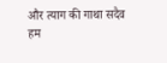और त्याग की गाथा सदैव हम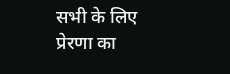सभी के लिए प्रेरणा का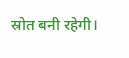स्रोत बनी रहेगी।